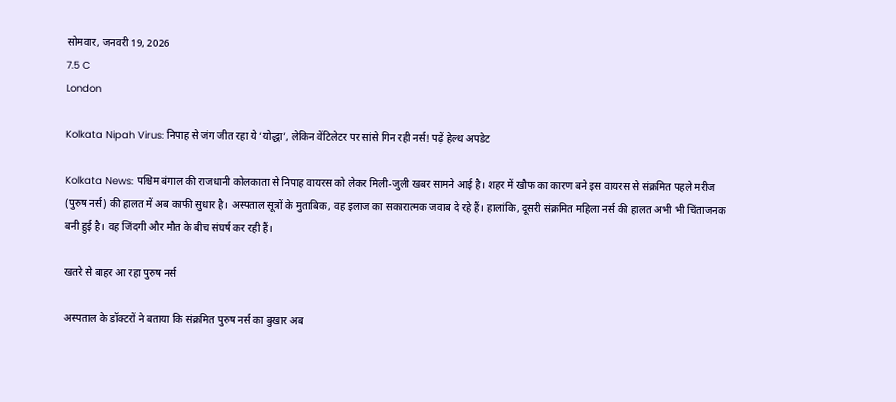सोमवार, जनवरी 19, 2026
7.5 C
London

Kolkata Nipah Virus: निपाह से जंग जीत रहा ये ‘योद्धा’, लेकिन वेंटिलेटर पर सांसे गिन रही नर्स! पढ़ें हेल्थ अपडेट

Kolkata News: पश्चिम बंगाल की राजधानी कोलकाता से निपाह वायरस को लेकर मिली-जुली खबर सामने आई है। शहर में खौफ का कारण बने इस वायरस से संक्रमित पहले मरीज (पुरुष नर्स) की हालत में अब काफी सुधार है। अस्पताल सूत्रों के मुताबिक, वह इलाज का सकारात्मक जवाब दे रहे हैं। हालांकि, दूसरी संक्रमित महिला नर्स की हालत अभी भी चिंताजनक बनी हुई है। वह जिंदगी और मौत के बीच संघर्ष कर रही हैं।

खतरे से बाहर आ रहा पुरुष नर्स

अस्पताल के डॉक्टरों ने बताया कि संक्रमित पुरुष नर्स का बुखार अब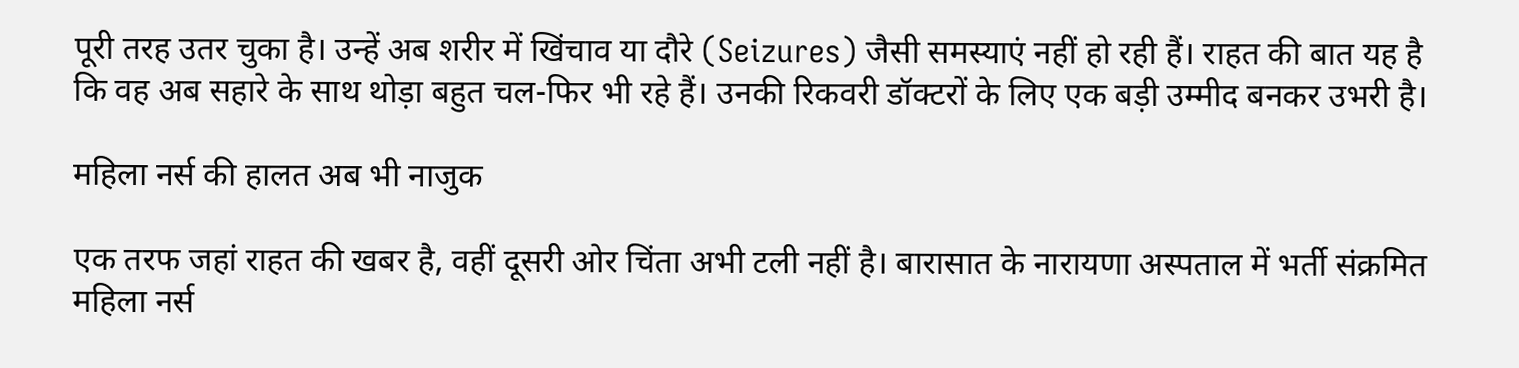पूरी तरह उतर चुका है। उन्हें अब शरीर में खिंचाव या दौरे (Seizures) जैसी समस्याएं नहीं हो रही हैं। राहत की बात यह है कि वह अब सहारे के साथ थोड़ा बहुत चल-फिर भी रहे हैं। उनकी रिकवरी डॉक्टरों के लिए एक बड़ी उम्मीद बनकर उभरी है।

महिला नर्स की हालत अब भी नाजुक

एक तरफ जहां राहत की खबर है, वहीं दूसरी ओर चिंता अभी टली नहीं है। बारासात के नारायणा अस्पताल में भर्ती संक्रमित महिला नर्स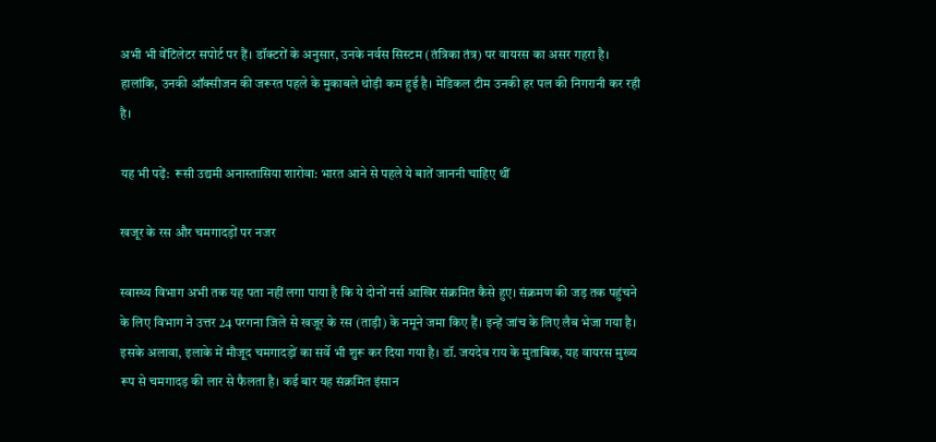अभी भी वेंटिलेटर सपोर्ट पर हैं। डॉक्टरों के अनुसार, उनके नर्वस सिस्टम (तंत्रिका तंत्र) पर वायरस का असर गहरा है। हालांकि, उनकी ऑक्सीजन की जरूरत पहले के मुकाबले थोड़ी कम हुई है। मेडिकल टीम उनकी हर पल की निगरानी कर रही है।

यह भी पढ़ें:  रूसी उद्यमी अनास्तासिया शारोवा: भारत आने से पहले ये बातें जाननी चाहिए थीं

खजूर के रस और चमगादड़ों पर नजर

स्वास्थ्य विभाग अभी तक यह पता नहीं लगा पाया है कि ये दोनों नर्स आखिर संक्रमित कैसे हुए। संक्रमण की जड़ तक पहुंचने के लिए विभाग ने उत्तर 24 परगना जिले से खजूर के रस (ताड़ी) के नमूने जमा किए हैं। इन्हें जांच के लिए लैब भेजा गया है। इसके अलावा, इलाके में मौजूद चमगादड़ों का सर्वे भी शुरू कर दिया गया है। डॉ. जयदेव राय के मुताबिक, यह वायरस मुख्य रूप से चमगादड़ की लार से फैलता है। कई बार यह संक्रमित इंसान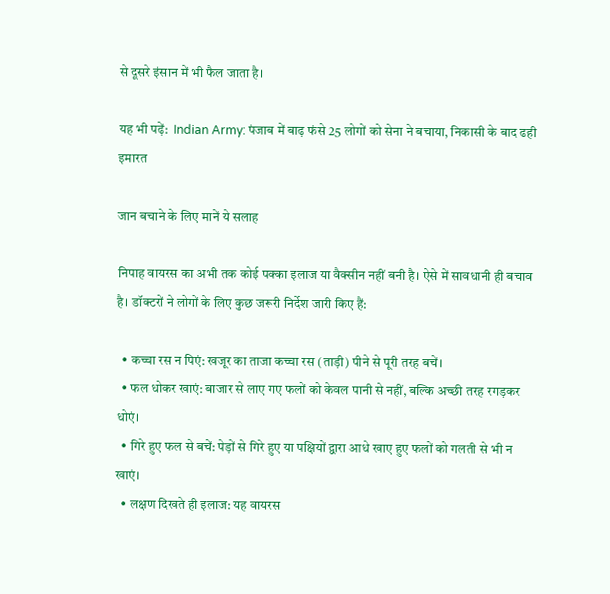से दूसरे इंसान में भी फैल जाता है।

यह भी पढ़ें:  Indian Army: पंजाब में बाढ़ फंसे 25 लोगों को सेना ने बचाया, निकासी के बाद ढही इमारत

जान बचाने के लिए मानें ये सलाह

निपाह वायरस का अभी तक कोई पक्का इलाज या वैक्सीन नहीं बनी है। ऐसे में सावधानी ही बचाव है। डॉक्टरों ने लोगों के लिए कुछ जरूरी निर्देश जारी किए हैं:

  • कच्चा रस न पिएं: खजूर का ताजा कच्चा रस (ताड़ी) पीने से पूरी तरह बचें।
  • फल धोकर खाएं: बाजार से लाए गए फलों को केवल पानी से नहीं, बल्कि अच्छी तरह रगड़कर धोएं।
  • गिरे हुए फल से बचें: पेड़ों से गिरे हुए या पक्षियों द्वारा आधे खाए हुए फलों को गलती से भी न खाएं।
  • लक्षण दिखते ही इलाज: यह वायरस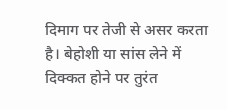दिमाग पर तेजी से असर करता है। बेहोशी या सांस लेने में दिक्कत होने पर तुरंत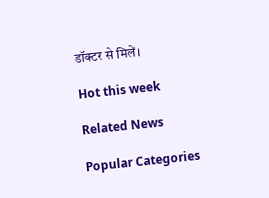डॉक्टर से मिलें।

Hot this week

Related News

Popular Categories